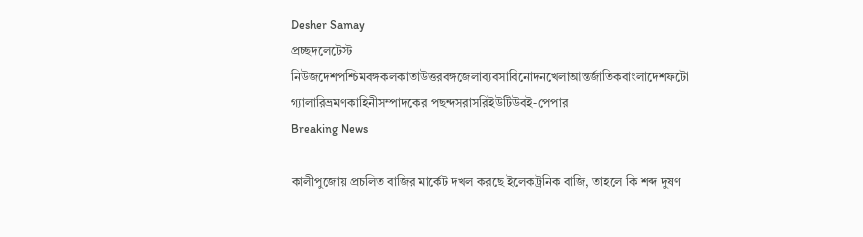Desher Samay
প্রচ্ছদলেটেস্ট নিউজদেশপশ্চিমবঙ্গকলকাতাউত্তরবঙ্গজেলাব্যবসাবিনোদনখেলাআন্তর্জাতিকবাংলাদেশফটো গ্যালারিভ্রমণকাহিনীসম্পাদকের পছন্দসরাসরিইউটিউবই-পেপার
Breaking News

কালীপুজোয় প্রচলিত বাজির মার্কেট দখল করছে ইলেকট্রনিক বাজি, তাহলে কি শব্দ দুষণ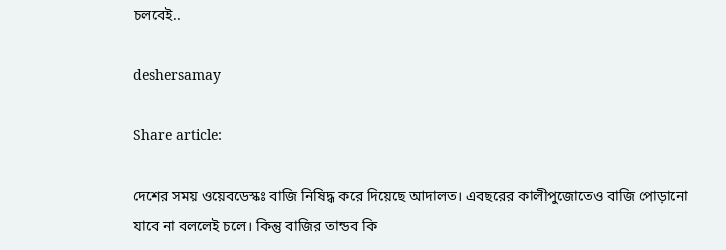চলবেই..

deshersamay

Share article:

দেশের সময় ওয়েবডেস্কঃ বাজি নিষিদ্ধ করে দিয়েছে আদালত। এবছরের কালীপুজোতেও বাজি পোড়ানো যাবে না বললেই চলে। কিন্তু বাজির তান্ডব কি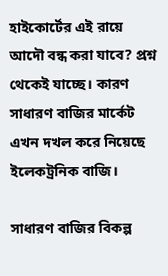হাইকোর্টের এই রায়ে আদৌ বন্ধ করা যাবে? প্রশ্ন থেকেই যাচ্ছে। কারণ সাধারণ বাজির মার্কেট এখন দখল করে নিয়েছে ইলেকট্রনিক বাজি।

সাধারণ বাজির বিকল্প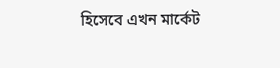হিসেবে এখন মার্কেট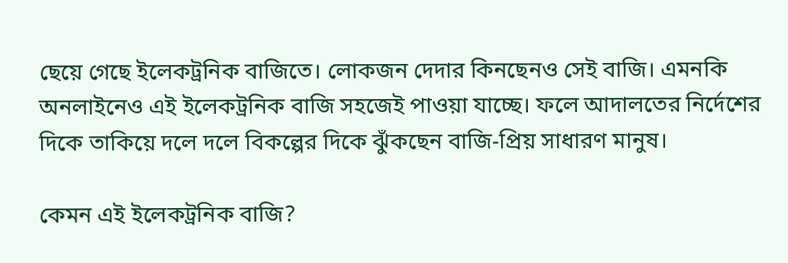ছেয়ে গেছে ইলেকট্রনিক বাজিতে। লোকজন দেদার কিনছেনও সেই বাজি। এমনকি অনলাইনেও এই ইলেকট্রনিক বাজি সহজেই পাওয়া যাচ্ছে। ফলে আদালতের নির্দেশের দিকে তাকিয়ে দলে দলে বিকল্পের দিকে ঝুঁকছেন বাজি-প্রিয় সাধারণ মানুষ।

কেমন এই ইলেকট্রনিক বাজি?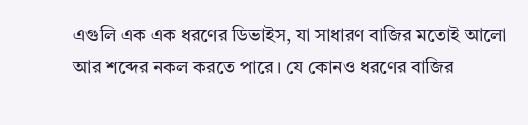এগুলি এক এক ধরণের ডিভাইস, যা সাধারণ বাজির মতোই আলো আর শব্দের নকল করতে পারে। যে কোনও ধরণের বাজির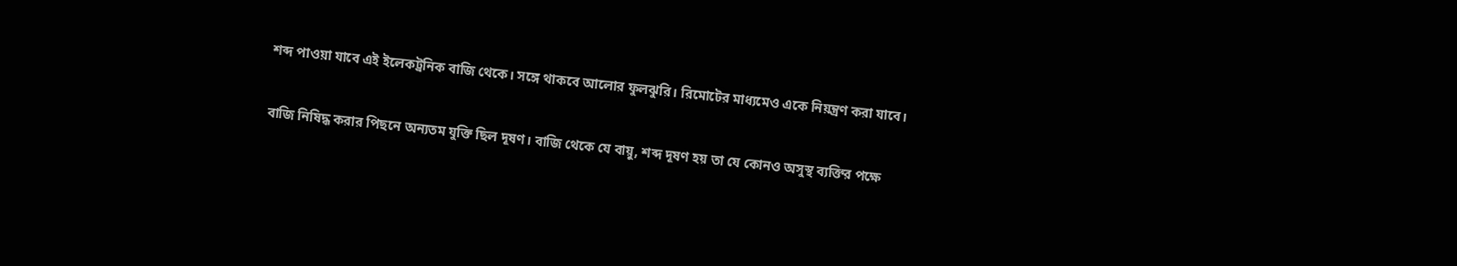শব্দ পাওয়া যাবে এই ইলেকট্রনিক বাজি থেকে। সঙ্গে থাকবে আলোর ফুলঝুরি। রিমোটের মাধ্যমেও একে নিয়ন্ত্রণ করা যাবে।

বাজি নিষিদ্ধ করার পিছনে অন্যতম যুক্তি ছিল দূষণ। বাজি থেকে যে বায়ু, শব্দ দূষণ হয় তা যে কোনও অসুস্থ ব্যক্তির পক্ষে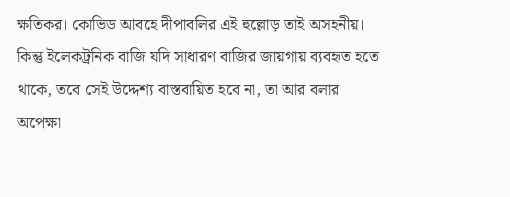ক্ষতিকর। কোভিড আবহে দীপাবলির এই হুল্লোড় তাই অসহনীয়। কিন্তু ইলেকট্রনিক বাজি যদি সাধারণ বাজির জায়গায় ব্যবহৃত হতে থাকে, তবে সেই উদ্দেশ্য বাস্তবায়িত হবে না, তা আর বলার অপেক্ষা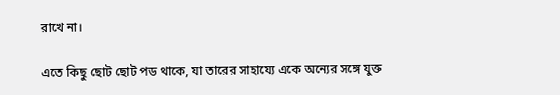রাখে না।

এতে কিছু ছোট ছোট পড থাকে, যা তারের সাহায্যে একে অন্যের সঙ্গে যুক্ত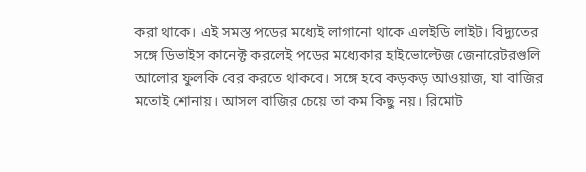করা থাকে। এই সমস্ত পডের মধ্যেই লাগানো থাকে এলইডি লাইট। বিদ্যুতের সঙ্গে ডিভাইস কানেক্ট করলেই পডের মধ্যেকার হাইভোল্টেজ জেনারেটরগুলি আলোর ফুলকি বের করতে থাকবে। সঙ্গে হবে কড়কড় আওয়াজ, যা বাজির মতোই শোনায়। আসল বাজির চেয়ে তা কম কিছু নয়। রিমোট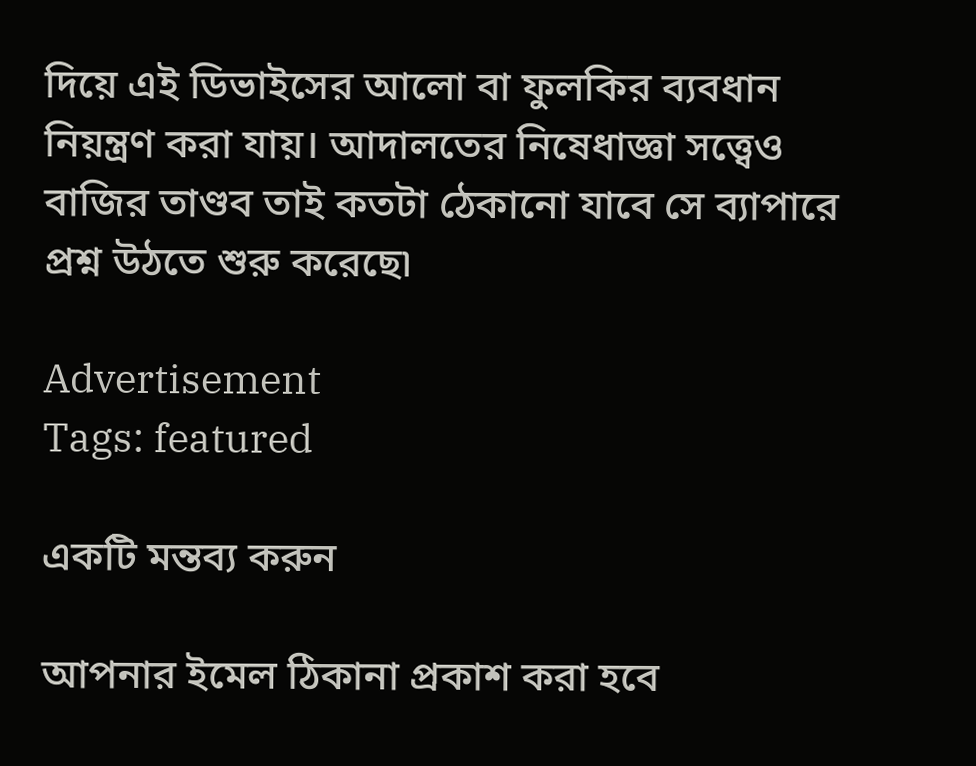দিয়ে এই ডিভাইসের আলো বা ফুলকির ব্যবধান নিয়ন্ত্রণ করা যায়। আদালতের নিষেধাজ্ঞা সত্ত্বেও বাজির তাণ্ডব তাই কতটা ঠেকানো যাবে সে ব্যাপারে প্রশ্ন উঠতে শুরু করেছে৷

Advertisement
Tags: featured

একটি মন্তব্য করুন

আপনার ইমেল ঠিকানা প্রকাশ করা হবে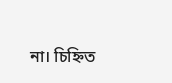না। চিহ্নিত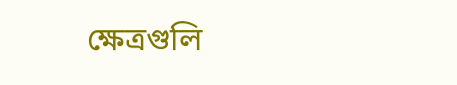ক্ষেত্রগুলি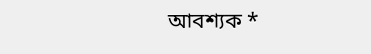আবশ্যক *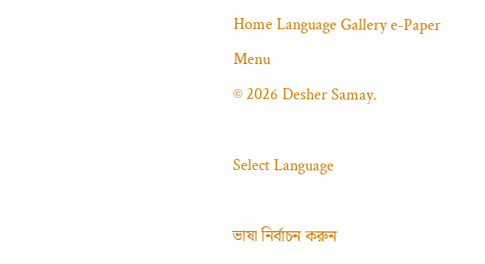Home Language Gallery e-Paper
Menu
© 2026 Desher Samay.

Select Language

ভাষা নির্বাচন করুন